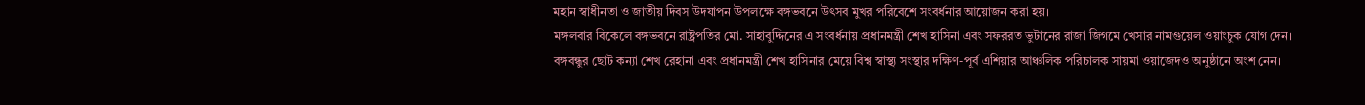মহান স্বাধীনতা ও জাতীয় দিবস উদযাপন উপলক্ষে বঙ্গভবনে উৎসব মুখর পরিবেশে সংবর্ধনার আয়োজন করা হয়।
মঙ্গলবার বিকেলে বঙ্গভবনে রাষ্ট্রপতির মো. সাহাবুদ্দিনের এ সংবর্ধনায় প্রধানমন্ত্রী শেখ হাসিনা এবং সফররত ভুটানের রাজা জিগমে খেসার নামগুয়েল ওয়াংচুক যোগ দেন।
বঙ্গবন্ধুর ছোট কন্যা শেখ রেহানা এবং প্রধানমন্ত্রী শেখ হাসিনার মেয়ে বিশ্ব স্বাস্থ্য সংস্থার দক্ষিণ-পূর্ব এশিয়ার আঞ্চলিক পরিচালক সায়মা ওয়াজেদও অনুষ্ঠানে অংশ নেন।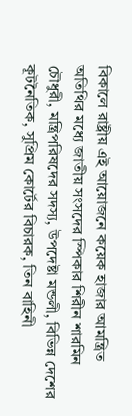বিকালে রাষ্ট্রীয় এই আয়োজনে কয়েক হাজার আমন্ত্রিত অতিথির মধ্যে জাতীয় সংসদের স্পিকার শিরীন শারমিন চৌধুরী, মন্ত্রিপরিষদের সদস্য, উপদেষ্টা মন্ডলী, বিভিন্ন দেশের কূটনৈতিক, সুপ্রিম কোর্টের বিচারক, তিন বাহিনী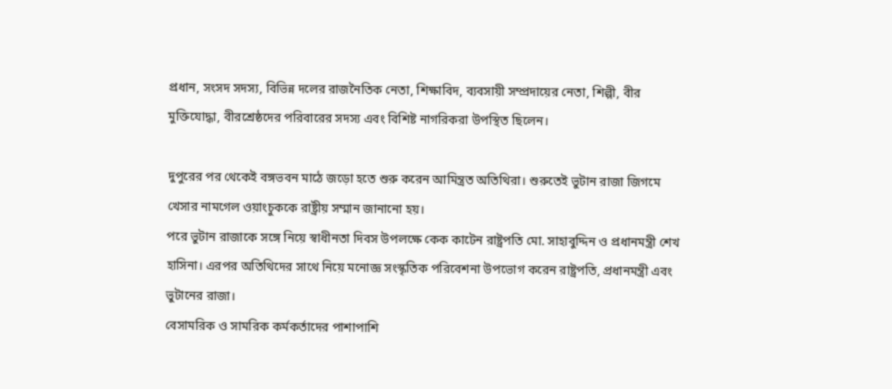প্রধান, সংসদ সদস্য, বিভিন্ন দলের রাজনৈতিক নেতা, শিক্ষাবিদ, ব্যবসায়ী সম্প্রদায়ের নেতা, শিল্পী, বীর মুক্তিযোদ্ধা, বীরশ্রেষ্ঠদের পরিবারের সদস্য এবং বিশিষ্ট নাগরিকরা উপস্থিত ছিলেন।

দুপুরের পর থেকেই বঙ্গভবন মাঠে জড়ো হতে শুরু করেন আমিন্ত্রত অতিথিরা। শুরুতেই ভুটান রাজা জিগমে খেসার নামগেল ওয়াংচুককে রাষ্ট্রীয় সম্মান জানানো হয়।
পরে ভুটান রাজাকে সঙ্গে নিয়ে স্বাধীনতা দিবস উপলক্ষে কেক কাটেন রাষ্ট্রপতি মো. সাহাবুদ্দিন ও প্রধানমন্ত্রী শেখ হাসিনা। এরপর অতিথিদের সাথে নিয়ে মনোজ্ঞ সংস্কৃতিক পরিবেশনা উপভোগ করেন রাষ্ট্রপতি, প্রধানমন্ত্রী এবং ভুটানের রাজা।
বেসামরিক ও সামরিক কর্মকর্তাদের পাশাপাশি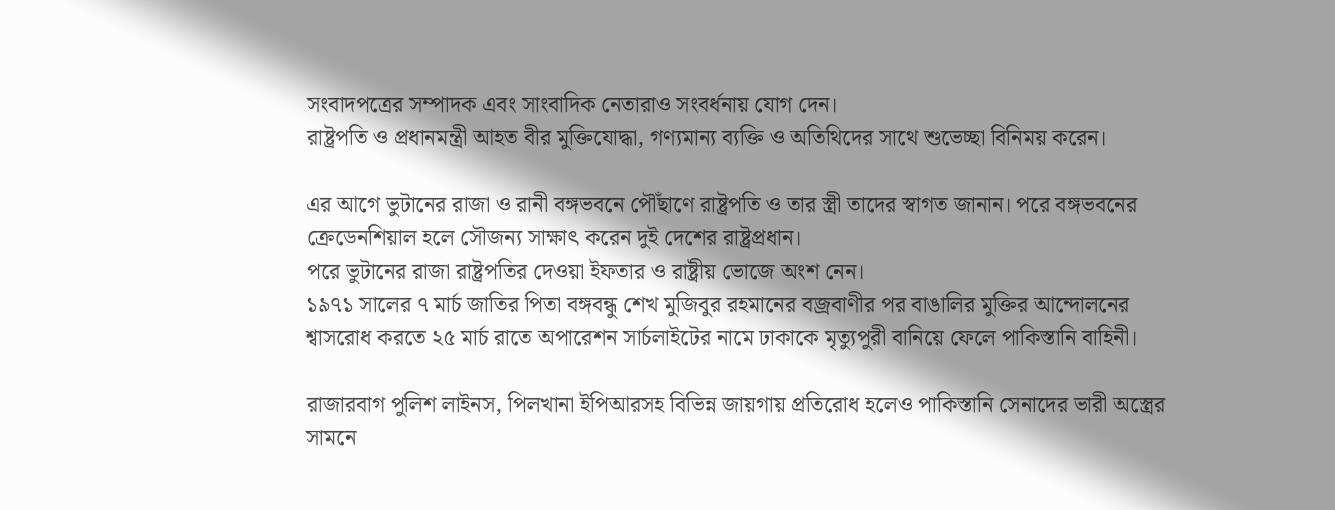সংবাদপত্রের সম্পাদক এবং সাংবাদিক নেতারাও সংবর্ধনায় যোগ দেন।
রাষ্ট্রপতি ও প্রধানমন্ত্রী আহত বীর মুক্তিযোদ্ধা, গণ্যমান্য ব্যক্তি ও অতিথিদের সাথে শুভেচ্ছা বিনিময় করেন।

এর আগে ভুটানের রাজা ও রানী বঙ্গভবনে পৌঁছাণে রাষ্ট্রপতি ও তার স্ত্রী তাদের স্বাগত জানান। পরে বঙ্গভবনের ক্রেডেনশিয়াল হলে সৌজন্য সাক্ষাৎ করেন দুই দেশের রাষ্ট্রপ্রধান।
পরে ভুটানের রাজা রাষ্ট্রপতির দেওয়া ইফতার ও রাষ্ট্রীয় ভোজে অংশ নেন।
১৯৭১ সালের ৭ মার্চ জাতির পিতা বঙ্গবন্ধু শেখ মুজিবুর রহমানের বজ্রবাণীর পর বাঙালির মুক্তির আন্দোলনের শ্বাসরোধ করতে ২৫ মার্চ রাতে অপারেশন সার্চলাইটের নামে ঢাকাকে মৃত্যুপুরী বানিয়ে ফেলে পাকিস্তানি বাহিনী।

রাজারবাগ পুলিশ লাইনস, পিলখানা ইপিআরসহ বিভিন্ন জায়গায় প্রতিরোধ হলেও পাকিস্তানি সেনাদের ভারী অস্ত্রের সামনে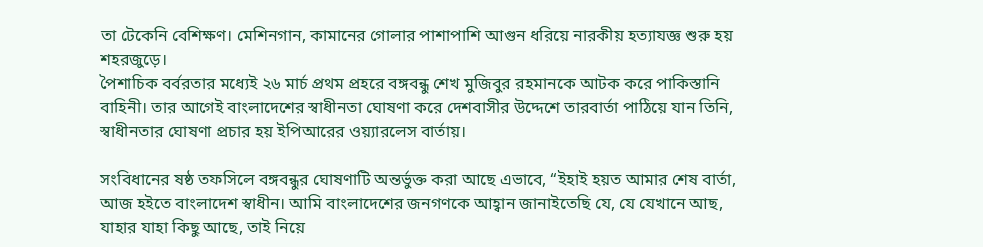তা টেকেনি বেশিক্ষণ। মেশিনগান, কামানের গোলার পাশাপাশি আগুন ধরিয়ে নারকীয় হত্যাযজ্ঞ শুরু হয় শহরজুড়ে।
পৈশাচিক বর্বরতার মধ্যেই ২৬ মার্চ প্রথম প্রহরে বঙ্গবন্ধু শেখ মুজিবুর রহমানকে আটক করে পাকিস্তানি বাহিনী। তার আগেই বাংলাদেশের স্বাধীনতা ঘোষণা করে দেশবাসীর উদ্দেশে তারবার্তা পাঠিয়ে যান তিনি, স্বাধীনতার ঘোষণা প্রচার হয় ইপিআরের ওয়্যারলেস বার্তায়।

সংবিধানের ষষ্ঠ তফসিলে বঙ্গবন্ধুর ঘোষণাটি অন্তর্ভুক্ত করা আছে এভাবে, “ইহাই হয়ত আমার শেষ বার্তা, আজ হইতে বাংলাদেশ স্বাধীন। আমি বাংলাদেশের জনগণকে আহ্বান জানাইতেছি যে, যে যেখানে আছ, যাহার যাহা কিছু আছে, তাই নিয়ে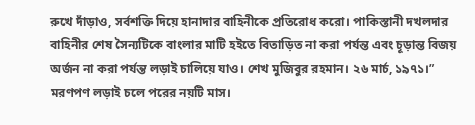রুখে দাঁড়াও, সর্বশক্তি দিয়ে হানাদার বাহিনীকে প্রতিরোধ করো। পাকিস্তানী দখলদার বাহিনীর শেষ সৈন্যটিকে বাংলার মাটি হইতে বিতাড়িত না করা পর্যন্ত এবং চূড়ান্ত বিজয় অর্জন না করা পর্যন্ত লড়াই চালিয়ে যাও। শেখ মুজিবুর রহমান। ২৬ মার্চ, ১৯৭১।”
মরণপণ লড়াই চলে পরের নয়টি মাস।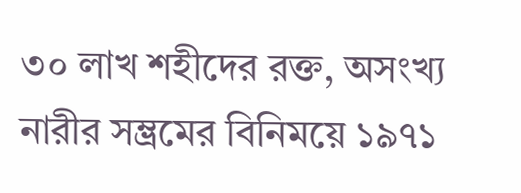৩০ লাখ শহীদের রক্ত, অসংখ্য নারীর সম্ভ্রমের বিনিময়ে ১৯৭১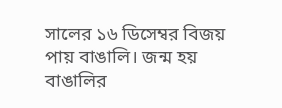সালের ১৬ ডিসেম্বর বিজয় পায় বাঙালি। জন্ম হয় বাঙালির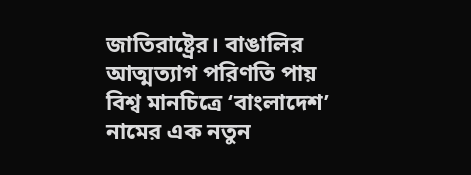জাতিরাষ্ট্রের। বাঙালির আত্মত্যাগ পরিণতি পায় বিশ্ব মানচিত্রে ‘বাংলাদেশ’ নামের এক নতুন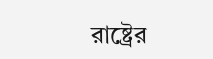রাষ্ট্রের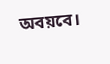অবয়বে।